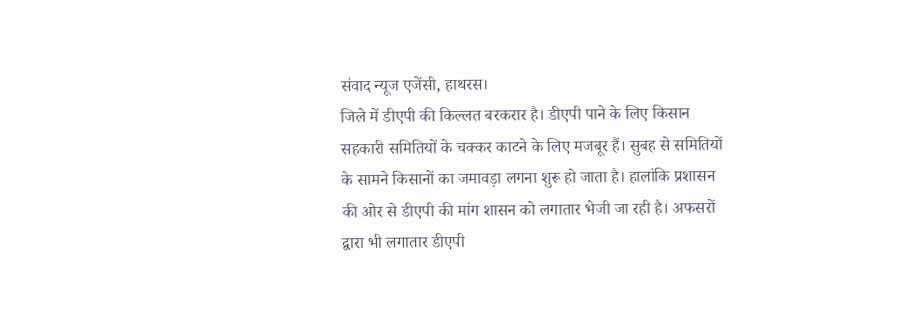संवाद न्यूज एजेंसी, हाथरस।
जिले में डीएपी की किल्लत बरकरार है। डीएपी पाने के लिए किसान सहकारी समितियों के चक्कर काटने के लिए मजबूर हैं। सुबह से समितियों के सामने किसानों का जमावड़ा लगना शुरू हो जाता है। हालांकि प्रशासन की ओर से डीएपी की मांग शासन को लगातार भेजी जा रही है। अफसरों द्वारा भी लगातार डीएपी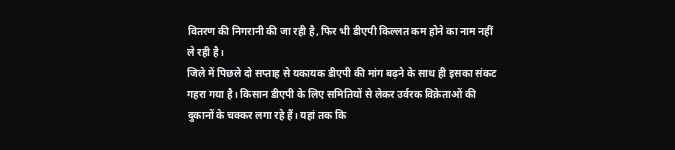वितरण की निगरानी की जा रही है, फिर भी डीएपी किल्लत कम होने का नाम नहीं ले रही है।
जिले में पिछले दो सप्ताह से यकायक डीएपी की मांग बढ़ने के साथ ही इसका संकट गहरा गया है। किसान डीएपी के लिए समितियों से लेकर उर्वरक विक्रेताओं की दुकानों के चक्कर लगा रहे हैं। यहां तक कि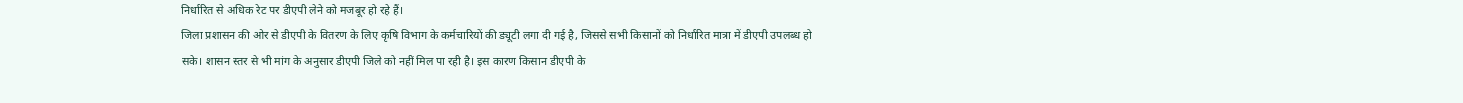निर्धारित से अधिक रेट पर डीएपी लेने को मजबूर हो रहे हैं।
जिला प्रशासन की ओर से डीएपी के वितरण के लिए कृषि विभाग के कर्मचारियों की ड्यूटी लगा दी गई है, जिससे सभी किसानों को निर्धारित मात्रा में डीएपी उपलब्ध हो सके। शासन स्तर से भी मांग के अनुसार डीएपी जिले को नहीं मिल पा रही है। इस कारण किसान डीएपी के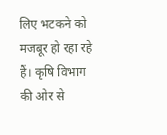लिए भटकने को मजबूर हो रहा रहे हैं। कृषि विभाग की ओर से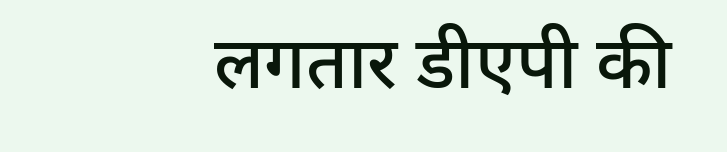लगतार डीएपी की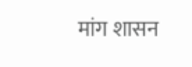मांग शासन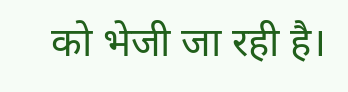को भेजी जा रही है।